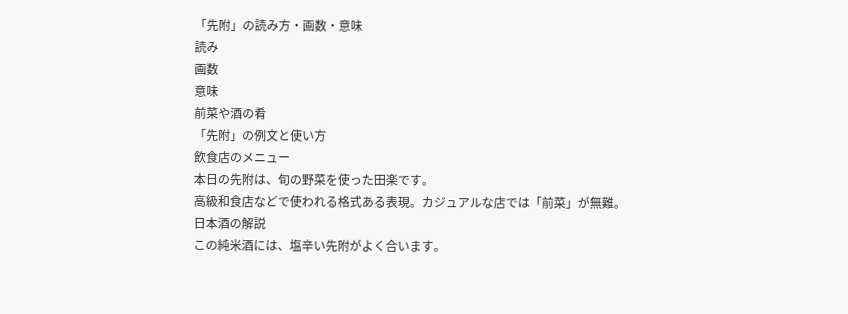「先附」の読み方・画数・意味
読み
画数
意味
前菜や酒の肴
「先附」の例文と使い方
飲食店のメニュー
本日の先附は、旬の野菜を使った田楽です。
高級和食店などで使われる格式ある表現。カジュアルな店では「前菜」が無難。
日本酒の解説
この純米酒には、塩辛い先附がよく合います。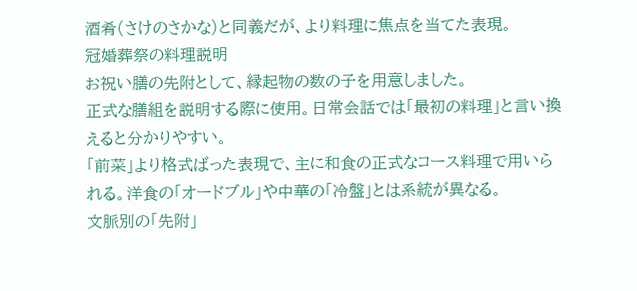酒肴(さけのさかな)と同義だが、より料理に焦点を当てた表現。
冠婚葬祭の料理説明
お祝い膳の先附として、縁起物の数の子を用意しました。
正式な膳組を説明する際に使用。日常会話では「最初の料理」と言い換えると分かりやすい。
「前菜」より格式ばった表現で、主に和食の正式なコース料理で用いられる。洋食の「オードブル」や中華の「冷盤」とは系統が異なる。
文脈別の「先附」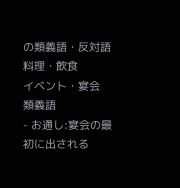の類義語・反対語
料理・飲食
イベント・宴会
類義語
- お通し:宴会の最初に出される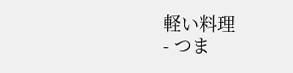軽い料理
- つま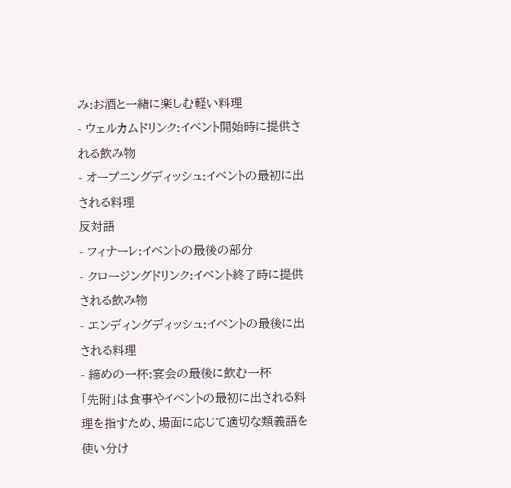み:お酒と一緒に楽しむ軽い料理
- ウェルカムドリンク:イベント開始時に提供される飲み物
- オープニングディッシュ:イベントの最初に出される料理
反対語
- フィナーレ:イベントの最後の部分
- クロージングドリンク:イベント終了時に提供される飲み物
- エンディングディッシュ:イベントの最後に出される料理
- 締めの一杯:宴会の最後に飲む一杯
「先附」は食事やイベントの最初に出される料理を指すため、場面に応じて適切な類義語を使い分け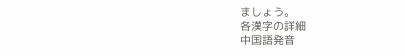ましょう。
各漢字の詳細
中国語発音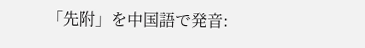「先附」を中国語で発音: